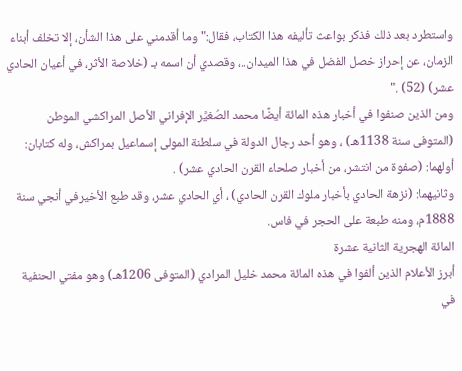واستطرد بعد ذلك فذكر بواعث تأليفه هذا الكتاب، فقال:"وما أقدمني على هذا الشأن، إلا تخلف أبناء الزمان، عن إحراز خصل الفضل في هذا الميدان..، وقصدي أن اسمه بـ (خلاصة الأثر، في أعيان الحادي عشر) (52) ."
ومن الذين صنفوا في أخبار هذه المائة أيضًا محمد الصُغيَّر الإفراني الأصل المراكشي الموطن (المتوفى سنة 1138هـ) ، وهو أحد رجال الدولة في سلطنة المولى إسماعيل بمراكش، وله كتابان:
أولهما: (صفوة من انتشر، من أخبار صلحاء القرن الحادي عشر) .
وثانيهما: (نزهة الحادي بأخبار ملوك القرن الحادي) ، أي الحادي عشر، وقد طبع الأخيرفي أنجي سنة 1888م، ومنه طبعة على الحجر في فاس.
المائة الهجرية الثانية عشرة
أبرز الأعلام الذين ألفوا في هذه المائة محمد خليل المرادي (المتوفى 1206هـ) وهو مفتي الحنفية في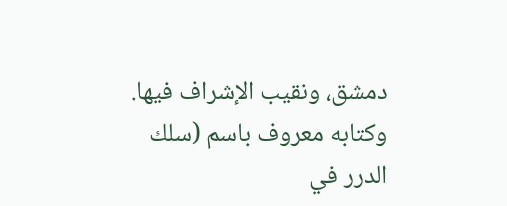دمشق، ونقيب الإشراف فيها. وكتابه معروف باسم (سلك الدرر في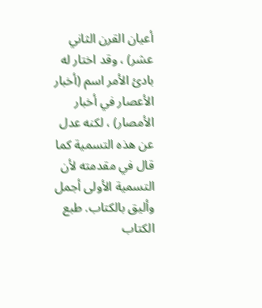أعيان القرن الثاني عشر) ، وقد اختار له بادئ الأمر اسم (أخبار الأعصار في أخبار الأمصار) ، لكنه عدل عن هذه التسمية كما قال في مقدمته لأن التسمية الأولى أجمل وأليق بالكتاب. طبع الكتاب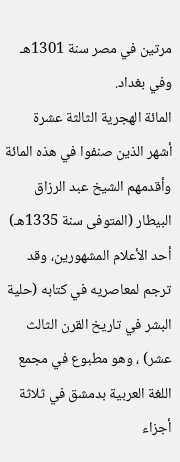مرتين في مصر سنة 1301هـ وفي بغداد.
المائة الهجرية الثالثة عشرة
أشهر الذين صنفوا في هذه المائة وأقدمهم الشيخ عبد الرزاق البيطار (المتوفى سنة 1335هـ) أحد الأعلام المشهورين، وقد ترجم لمعاصريه في كتابه (حلية البشر في تاريخ القرن الثالث عشر) ، وهو مطبوع في مجمع اللغة العربية بدمشق في ثلاثة أجزاء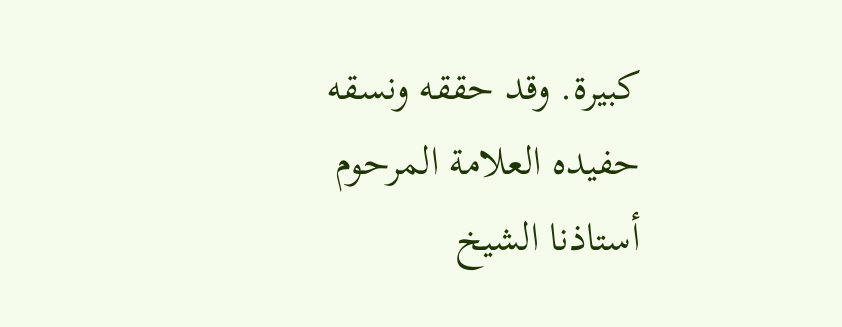كبيرة. وقد حققه ونسقه حفيده العلامة المرحوم أستاذنا الشيخ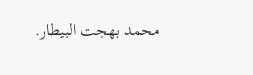محمد بهجت البيطار.